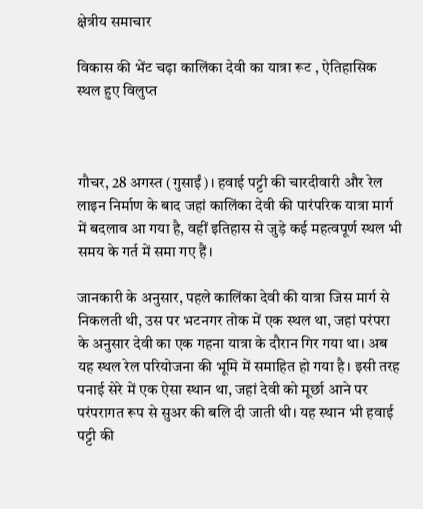क्षेत्रीय समाचार

विकास की भेंट चढ़ा कालिंका देवी का यात्रा रूट , ऐतिहासिक स्थल हुए विलुप्त



गौचर, 28 अगस्त (गुसाईं)। हवाई पट्टी की चारदीवारी और रेल लाइन निर्माण के बाद जहां कालिंका देवी की पारंपरिक यात्रा मार्ग में बदलाव आ गया है, वहीं इतिहास से जुड़े कई महत्वपूर्ण स्थल भी समय के गर्त में समा गए हैं।

जानकारी के अनुसार, पहले कालिंका देवी की यात्रा जिस मार्ग से निकलती थी, उस पर भटनगर तोक में एक स्थल था, जहां परंपरा के अनुसार देवी का एक गहना यात्रा के दौरान गिर गया था। अब यह स्थल रेल परियोजना की भूमि में समाहित हो गया है। इसी तरह पनाई सेरे में एक ऐसा स्थान था, जहां देवी को मूर्छा आने पर परंपरागत रूप से सुअर की बलि दी जाती थी। यह स्थान भी हवाई पट्टी की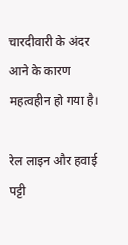चारदीवारी के अंदर आने के कारण महत्वहीन हो गया है।

रेल लाइन और हवाई पट्टी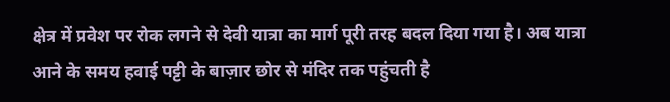क्षेत्र में प्रवेश पर रोक लगने से देवी यात्रा का मार्ग पूरी तरह बदल दिया गया है। अब यात्रा आने के समय हवाई पट्टी के बाज़ार छोर से मंदिर तक पहुंचती है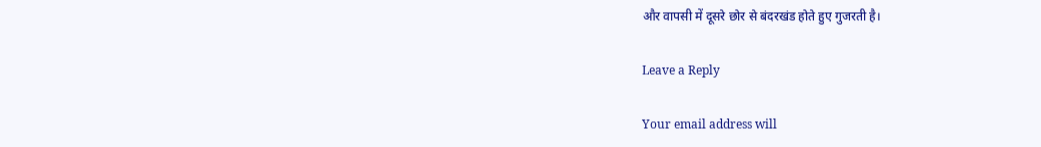और वापसी में दूसरे छोर से बंदरखंड होते हुए गुजरती है।

Leave a Reply

Your email address will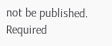not be published. Required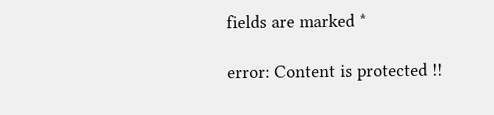fields are marked *

error: Content is protected !!